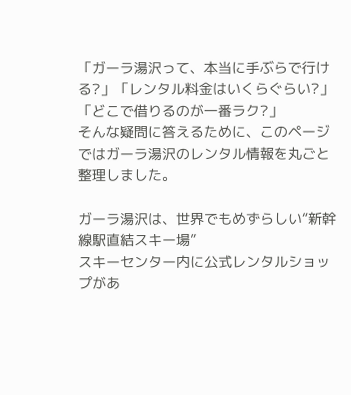「ガーラ湯沢って、本当に手ぶらで行ける?」「レンタル料金はいくらぐらい?」「どこで借りるのが一番ラク?」
そんな疑問に答えるために、このページではガーラ湯沢のレンタル情報を丸ごと整理しました。

ガーラ湯沢は、世界でもめずらしい“新幹線駅直結スキー場”
スキーセンター内に公式レンタルショップがあ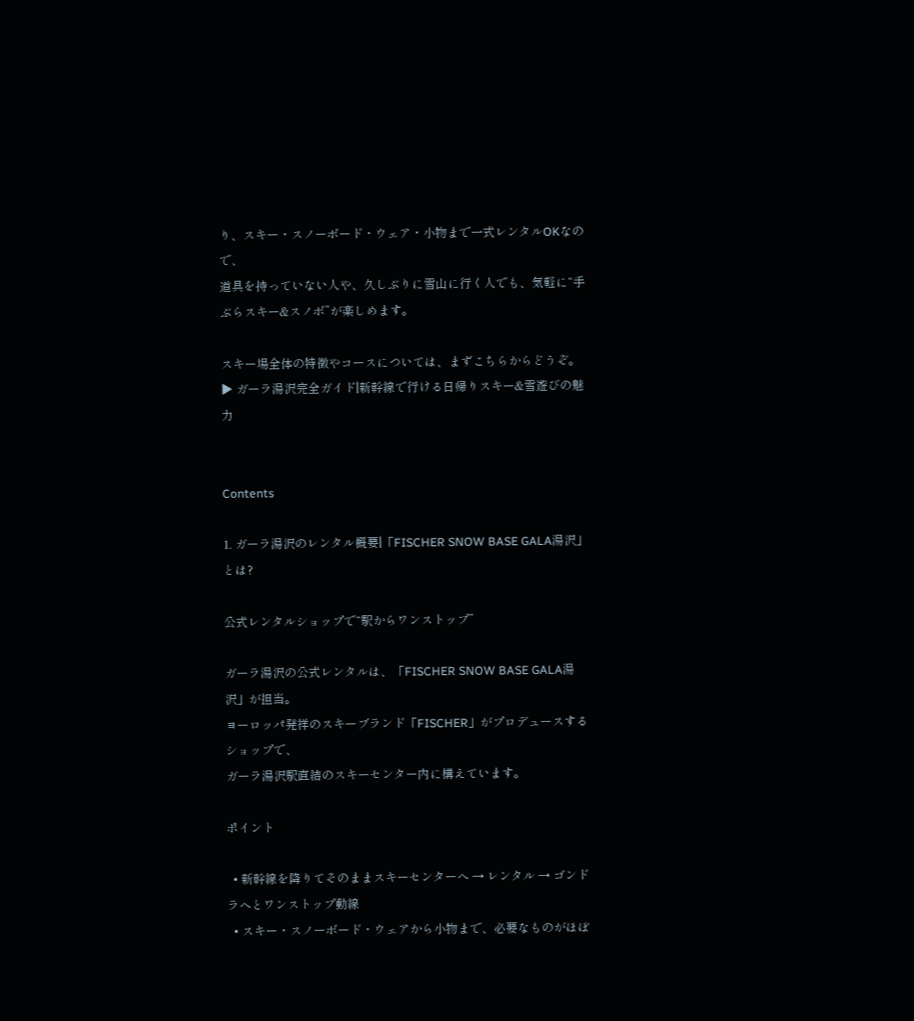り、スキー・スノーボード・ウェア・小物まで一式レンタルOKなので、
道具を持っていない人や、久しぶりに雪山に行く人でも、気軽に“手ぶらスキー&スノボ”が楽しめます。

スキー場全体の特徴やコースについては、まずこちらからどうぞ。
▶ ガーラ湯沢完全ガイド|新幹線で行ける日帰りスキー&雪遊びの魅力


Contents

1. ガーラ湯沢のレンタル概要|「FISCHER SNOW BASE GALA湯沢」とは?

公式レンタルショップで“駅からワンストップ”

ガーラ湯沢の公式レンタルは、「FISCHER SNOW BASE GALA湯沢」が担当。
ヨーロッパ発祥のスキーブランド「FISCHER」がプロデュースするショップで、
ガーラ湯沢駅直結のスキーセンター内に構えています。

ポイント

  • 新幹線を降りてそのままスキーセンターへ → レンタル → ゴンドラへとワンストップ動線
  • スキー・スノーボード・ウェアから小物まで、必要なものがほぼ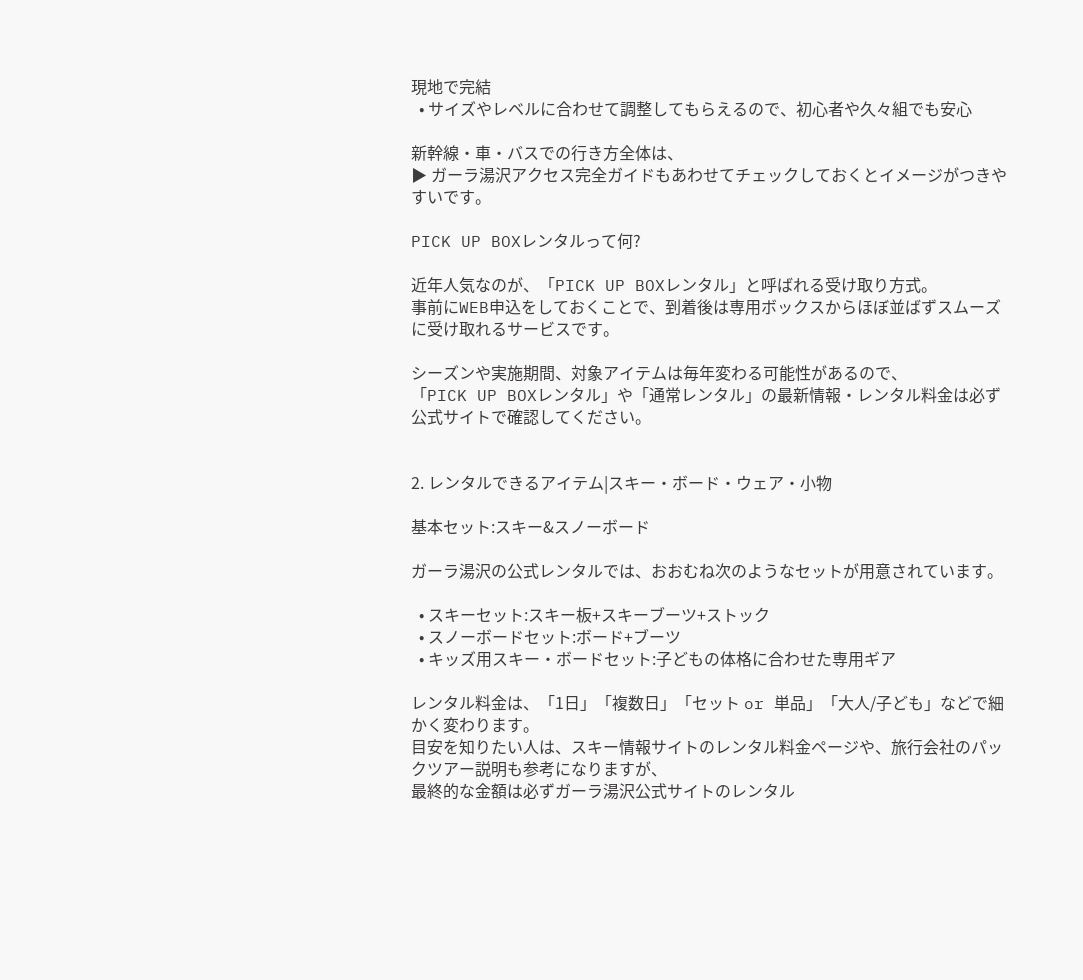現地で完結
  • サイズやレベルに合わせて調整してもらえるので、初心者や久々組でも安心

新幹線・車・バスでの行き方全体は、
▶ ガーラ湯沢アクセス完全ガイドもあわせてチェックしておくとイメージがつきやすいです。

PICK UP BOXレンタルって何?

近年人気なのが、「PICK UP BOXレンタル」と呼ばれる受け取り方式。
事前にWEB申込をしておくことで、到着後は専用ボックスからほぼ並ばずスムーズに受け取れるサービスです。

シーズンや実施期間、対象アイテムは毎年変わる可能性があるので、
「PICK UP BOXレンタル」や「通常レンタル」の最新情報・レンタル料金は必ず公式サイトで確認してください。


2. レンタルできるアイテム|スキー・ボード・ウェア・小物

基本セット:スキー&スノーボード

ガーラ湯沢の公式レンタルでは、おおむね次のようなセットが用意されています。

  • スキーセット:スキー板+スキーブーツ+ストック
  • スノーボードセット:ボード+ブーツ
  • キッズ用スキー・ボードセット:子どもの体格に合わせた専用ギア

レンタル料金は、「1日」「複数日」「セット or 単品」「大人/子ども」などで細かく変わります。
目安を知りたい人は、スキー情報サイトのレンタル料金ページや、旅行会社のパックツアー説明も参考になりますが、
最終的な金額は必ずガーラ湯沢公式サイトのレンタル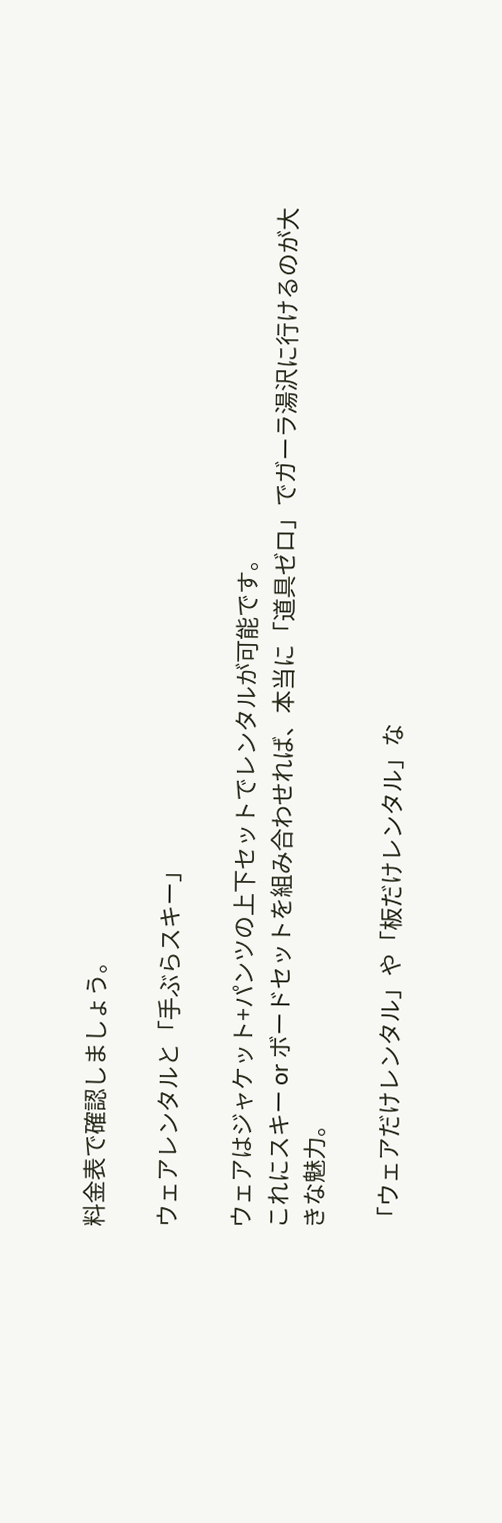料金表で確認しましょう。

ウェアレンタルと「手ぶらスキー」

ウェアはジャケット+パンツの上下セットでレンタルが可能です。
これにスキー or ボードセットを組み合わせれば、本当に「道具ゼロ」でガーラ湯沢に行けるのが大きな魅力。

「ウェアだけレンタル」や「板だけレンタル」な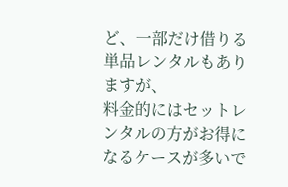ど、一部だけ借りる単品レンタルもありますが、
料金的にはセットレンタルの方がお得になるケースが多いで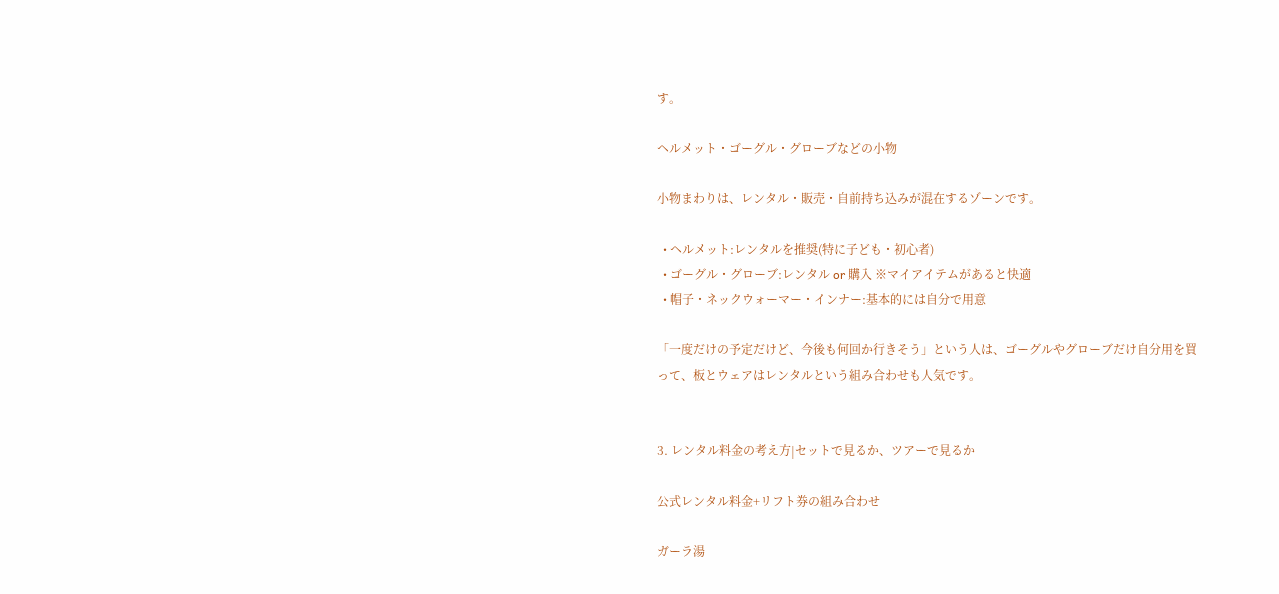す。

ヘルメット・ゴーグル・グローブなどの小物

小物まわりは、レンタル・販売・自前持ち込みが混在するゾーンです。

  • ヘルメット:レンタルを推奨(特に子ども・初心者)
  • ゴーグル・グローブ:レンタル or 購入 ※マイアイテムがあると快適
  • 帽子・ネックウォーマー・インナー:基本的には自分で用意

「一度だけの予定だけど、今後も何回か行きそう」という人は、ゴーグルやグローブだけ自分用を買って、板とウェアはレンタルという組み合わせも人気です。


3. レンタル料金の考え方|セットで見るか、ツアーで見るか

公式レンタル料金+リフト券の組み合わせ

ガーラ湯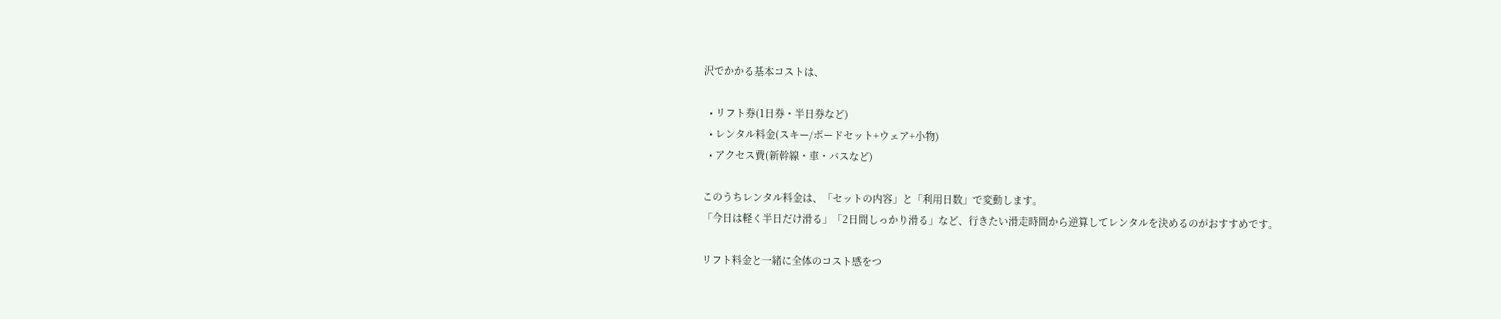沢でかかる基本コストは、

  • リフト券(1日券・半日券など)
  • レンタル料金(スキー/ボードセット+ウェア+小物)
  • アクセス費(新幹線・車・バスなど)

このうちレンタル料金は、「セットの内容」と「利用日数」で変動します。
「今日は軽く半日だけ滑る」「2日間しっかり滑る」など、行きたい滑走時間から逆算してレンタルを決めるのがおすすめです。

リフト料金と一緒に全体のコスト感をつ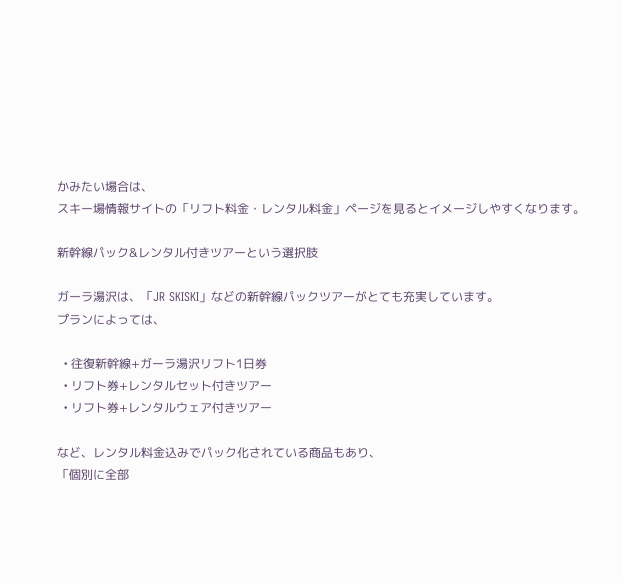かみたい場合は、
スキー場情報サイトの「リフト料金・レンタル料金」ページを見るとイメージしやすくなります。

新幹線パック&レンタル付きツアーという選択肢

ガーラ湯沢は、「JR SKISKI」などの新幹線パックツアーがとても充実しています。
プランによっては、

  • 往復新幹線+ガーラ湯沢リフト1日券
  • リフト券+レンタルセット付きツアー
  • リフト券+レンタルウェア付きツアー

など、レンタル料金込みでパック化されている商品もあり、
「個別に全部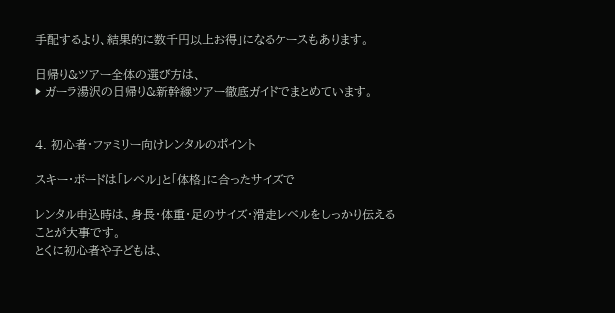手配するより、結果的に数千円以上お得」になるケースもあります。

日帰り&ツアー全体の選び方は、
▶ ガーラ湯沢の日帰り&新幹線ツアー徹底ガイドでまとめています。


4. 初心者・ファミリー向けレンタルのポイント

スキー・ボードは「レベル」と「体格」に合ったサイズで

レンタル申込時は、身長・体重・足のサイズ・滑走レベルをしっかり伝えることが大事です。
とくに初心者や子どもは、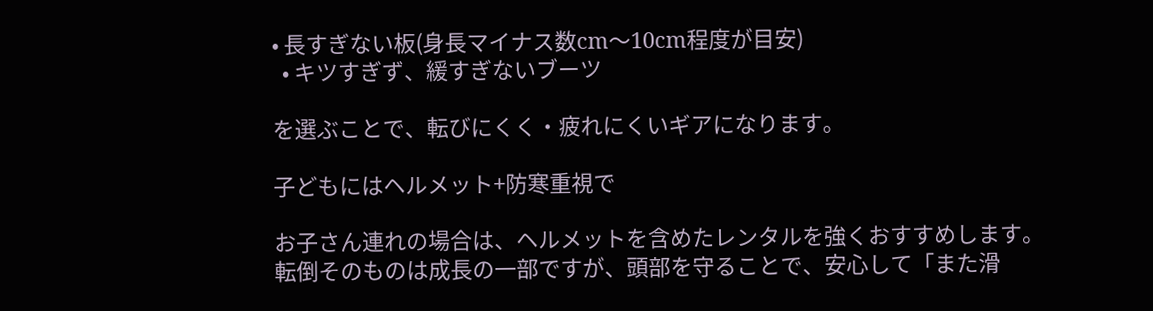• 長すぎない板(身長マイナス数cm〜10cm程度が目安)
  • キツすぎず、緩すぎないブーツ

を選ぶことで、転びにくく・疲れにくいギアになります。

子どもにはヘルメット+防寒重視で

お子さん連れの場合は、ヘルメットを含めたレンタルを強くおすすめします。
転倒そのものは成長の一部ですが、頭部を守ることで、安心して「また滑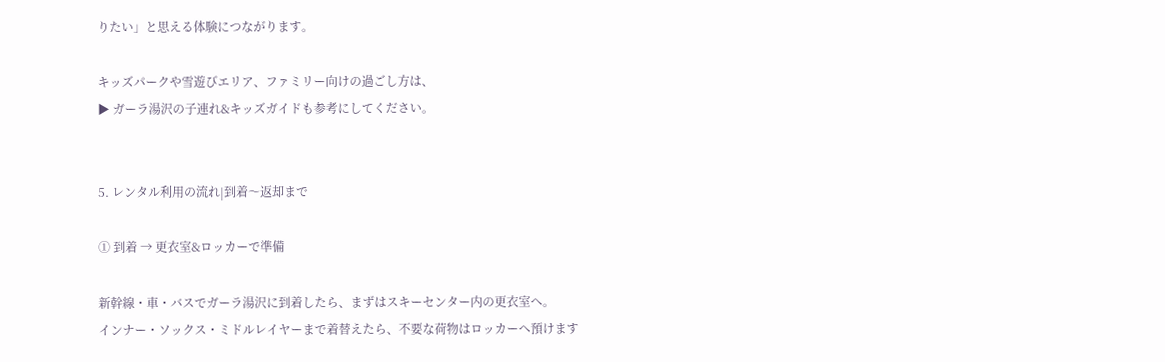りたい」と思える体験につながります。

キッズパークや雪遊びエリア、ファミリー向けの過ごし方は、
▶ ガーラ湯沢の子連れ&キッズガイドも参考にしてください。


5. レンタル利用の流れ|到着〜返却まで

① 到着 → 更衣室&ロッカーで準備

新幹線・車・バスでガーラ湯沢に到着したら、まずはスキーセンター内の更衣室へ。
インナー・ソックス・ミドルレイヤーまで着替えたら、不要な荷物はロッカーへ預けます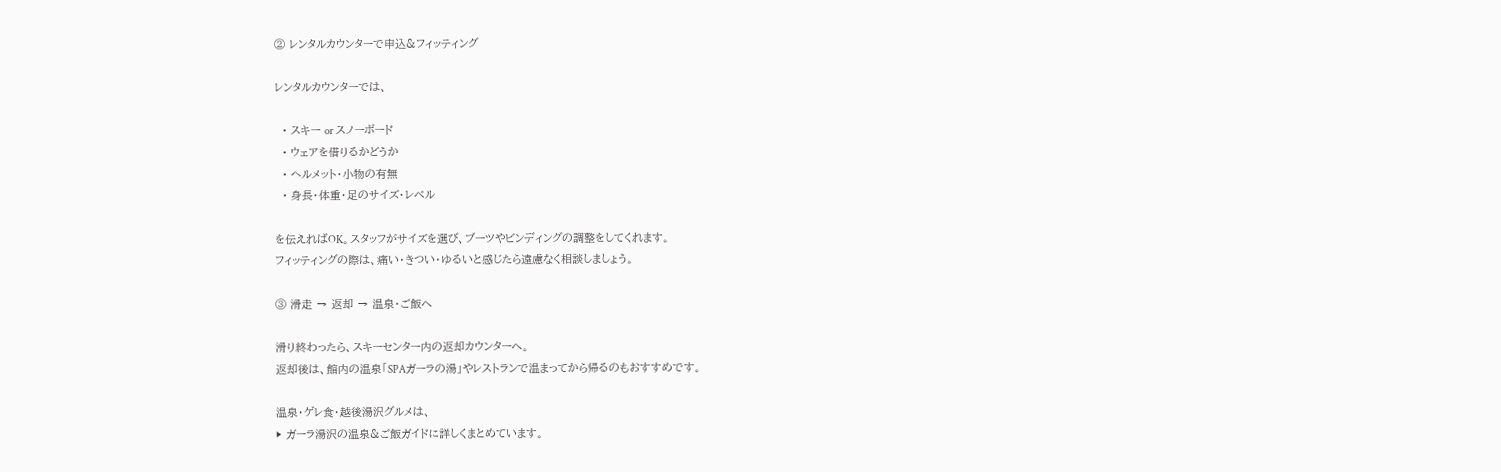② レンタルカウンターで申込&フィッティング

レンタルカウンターでは、

  • スキー or スノーボード
  • ウェアを借りるかどうか
  • ヘルメット・小物の有無
  • 身長・体重・足のサイズ・レベル

を伝えればOK。スタッフがサイズを選び、ブーツやビンディングの調整をしてくれます。
フィッティングの際は、痛い・きつい・ゆるいと感じたら遠慮なく相談しましょう。

③ 滑走 → 返却 → 温泉・ご飯へ

滑り終わったら、スキーセンター内の返却カウンターへ。
返却後は、館内の温泉「SPAガーラの湯」やレストランで温まってから帰るのもおすすめです。

温泉・ゲレ食・越後湯沢グルメは、
▶ ガーラ湯沢の温泉&ご飯ガイドに詳しくまとめています。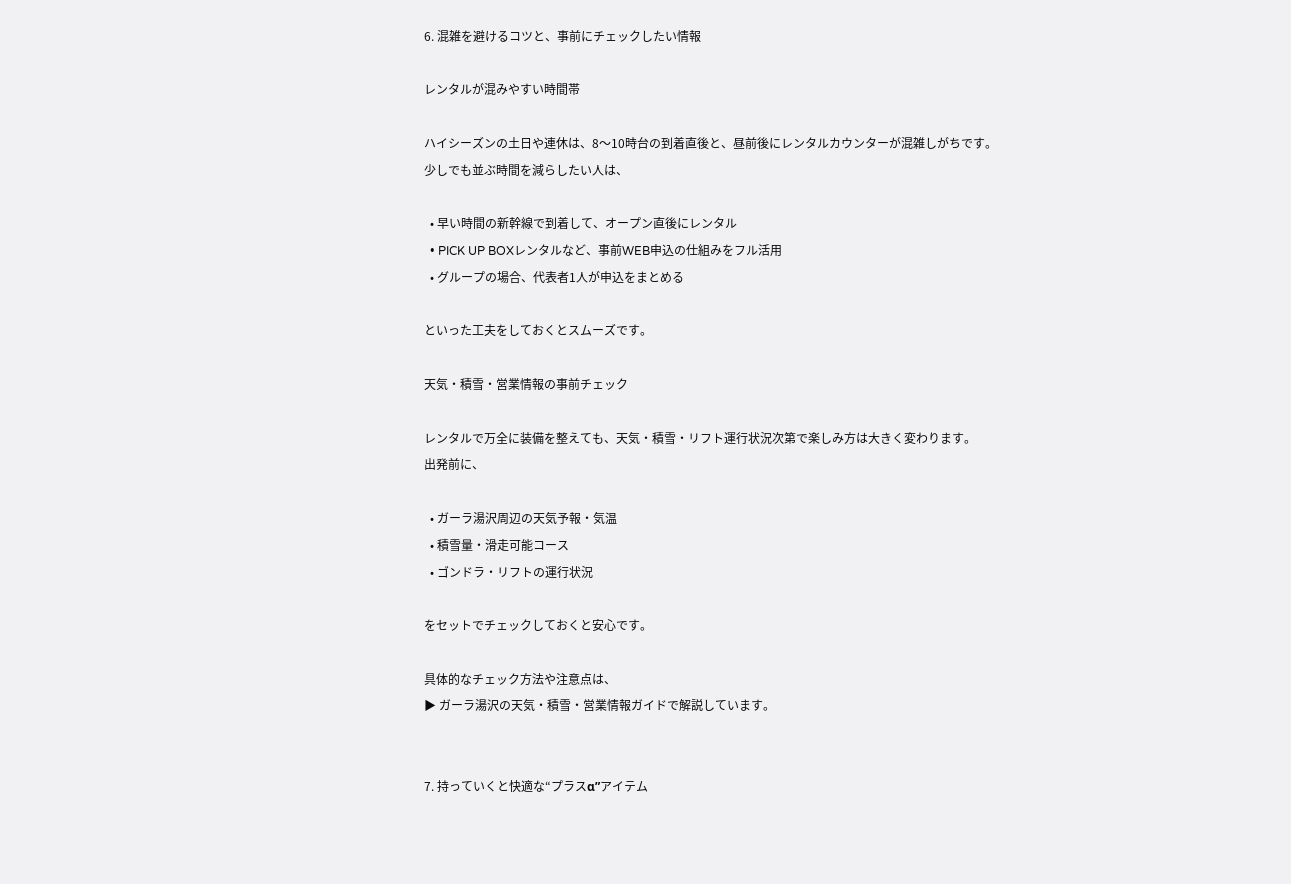6. 混雑を避けるコツと、事前にチェックしたい情報

レンタルが混みやすい時間帯

ハイシーズンの土日や連休は、8〜10時台の到着直後と、昼前後にレンタルカウンターが混雑しがちです。
少しでも並ぶ時間を減らしたい人は、

  • 早い時間の新幹線で到着して、オープン直後にレンタル
  • PICK UP BOXレンタルなど、事前WEB申込の仕組みをフル活用
  • グループの場合、代表者1人が申込をまとめる

といった工夫をしておくとスムーズです。

天気・積雪・営業情報の事前チェック

レンタルで万全に装備を整えても、天気・積雪・リフト運行状況次第で楽しみ方は大きく変わります。
出発前に、

  • ガーラ湯沢周辺の天気予報・気温
  • 積雪量・滑走可能コース
  • ゴンドラ・リフトの運行状況

をセットでチェックしておくと安心です。

具体的なチェック方法や注意点は、
▶ ガーラ湯沢の天気・積雪・営業情報ガイドで解説しています。


7. 持っていくと快適な“プラスα”アイテム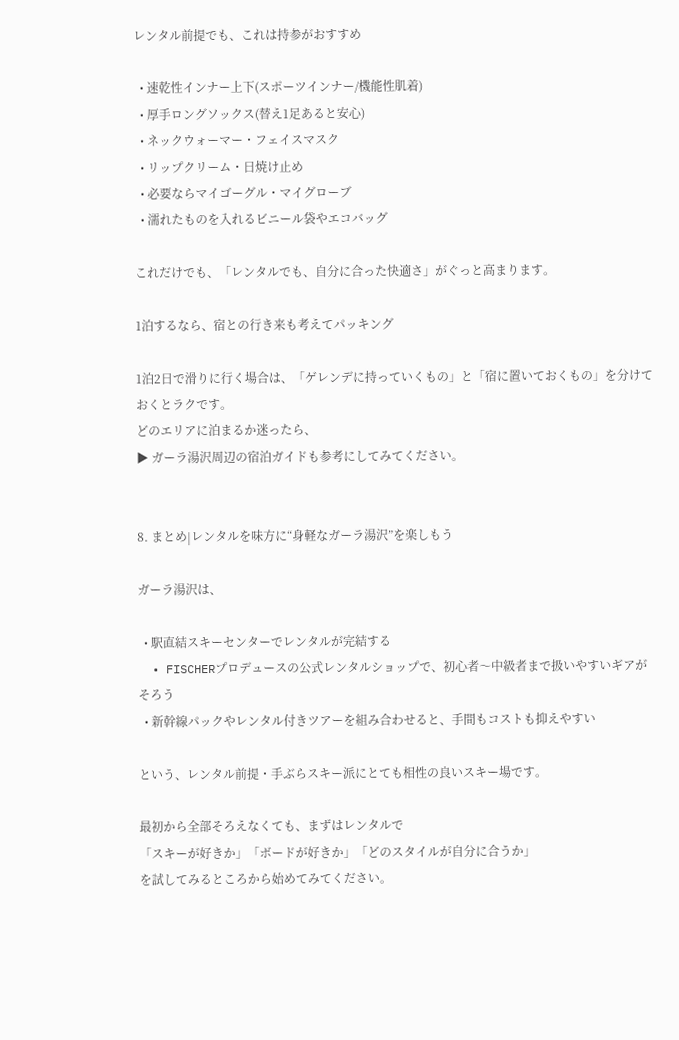レンタル前提でも、これは持参がおすすめ

  • 速乾性インナー上下(スポーツインナー/機能性肌着)
  • 厚手ロングソックス(替え1足あると安心)
  • ネックウォーマー・フェイスマスク
  • リップクリーム・日焼け止め
  • 必要ならマイゴーグル・マイグローブ
  • 濡れたものを入れるビニール袋やエコバッグ

これだけでも、「レンタルでも、自分に合った快適さ」がぐっと高まります。

1泊するなら、宿との行き来も考えてパッキング

1泊2日で滑りに行く場合は、「ゲレンデに持っていくもの」と「宿に置いておくもの」を分けておくとラクです。
どのエリアに泊まるか迷ったら、
▶ ガーラ湯沢周辺の宿泊ガイドも参考にしてみてください。


8. まとめ|レンタルを味方に“身軽なガーラ湯沢”を楽しもう

ガーラ湯沢は、

  • 駅直結スキーセンターでレンタルが完結する
  • FISCHERプロデュースの公式レンタルショップで、初心者〜中級者まで扱いやすいギアがそろう
  • 新幹線パックやレンタル付きツアーを組み合わせると、手間もコストも抑えやすい

という、レンタル前提・手ぶらスキー派にとても相性の良いスキー場です。

最初から全部そろえなくても、まずはレンタルで
「スキーが好きか」「ボードが好きか」「どのスタイルが自分に合うか」
を試してみるところから始めてみてください。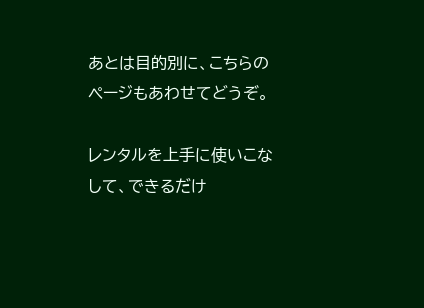あとは目的別に、こちらのページもあわせてどうぞ。

レンタルを上手に使いこなして、できるだけ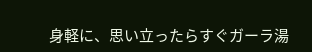身軽に、思い立ったらすぐガーラ湯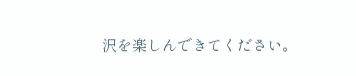沢を楽しんできてください。